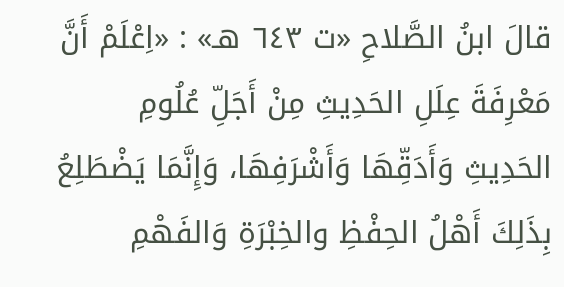قالَ ابنُ الصَّلاحِ «ت ٦٤٣ هـ» : «اِعْلَمْ أَنَّ مَعْرِفَةَ عِلَلِ الحَدِيثِ مِنْ أَجَلِّ عُلُومِ الحَدِيثِ وَأَدَقِّهَا وَأَشْرَفِهَا، وَإِنَّمَا يَضْطَلِعُ بِذَلِكَ أَهْلُ الحِفْظِ والخِبْرَةِ وَالفَهْمِ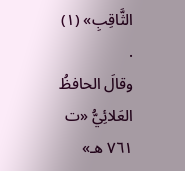الثَّاقِبِ» (١) .
وقالَ الحافظُ العَلائِيُّ «ت ٧٦١ هـ»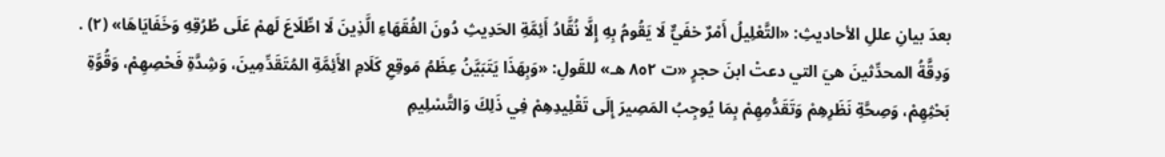بعدَ بيانِ عللِ الأحاديثِ: «التَّعْلِيلُ أَمْرٌ خفَيٌّ لَا يَقُومُ بِهِ إِلَّا نُقَّادُ أَئِمَّةِ الحَدِيثِ دُونَ الفُقَهَاءِ الَّذِينَ لَا اطِّلَاعَ لَهمْ عَلَى طُرُقِهِ وَخَفَايَاهَا» (٢) .
وَدِقَّةُ المحدِّثينَ هيَ التي دعتْ ابنَ حجرٍ «ت ٨٥٢ هـ» للقَولِ: «وَبِهَذَا يَتَبَيَّنُ عِظَمُ مَوقِعِ كَلَامِ الأَئِمَّةِ المُتَقَدِّمِينَ، وَشِدَّةِ فَحْصِهِمْ، وَقُوَّةِ بَحْثِهِمْ، وَصِحَّةِ نَظَرِهِمْ وَتَقَدُّمِهِمْ بِمَا يُوجِبُ المَصِيرَ إِلَى تَقْلِيدِهِمْ فِي ذَلِكَ وَالتَّسْلِيمِ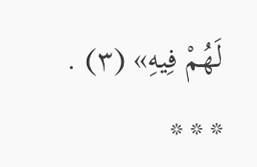لَهُمْ فِيهِ» (٣) .
* * *